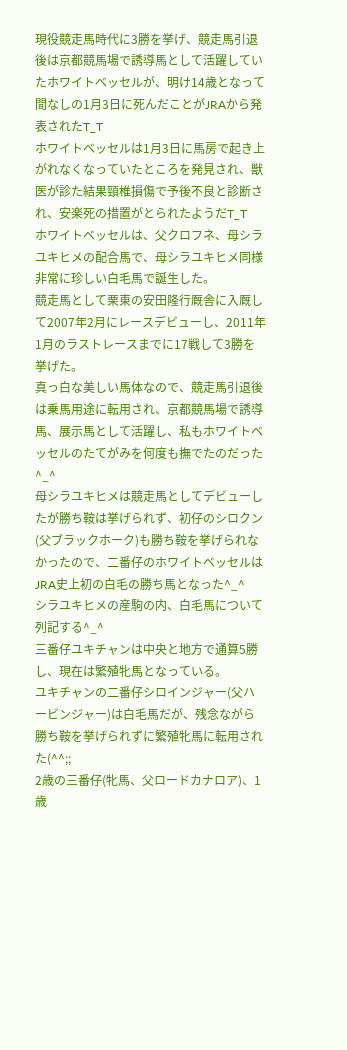現役競走馬時代に3勝を挙げ、競走馬引退後は京都競馬場で誘導馬として活躍していたホワイトベッセルが、明け14歳となって間なしの1月3日に死んだことがJRAから発表されたT_T
ホワイトベッセルは1月3日に馬房で起き上がれなくなっていたところを発見され、獣医が診た結果頸椎損傷で予後不良と診断され、安楽死の措置がとられたようだT_T
ホワイトベッセルは、父クロフネ、母シラユキヒメの配合馬で、母シラユキヒメ同様非常に珍しい白毛馬で誕生した。
競走馬として栗東の安田隆行厩舎に入厩して2007年2月にレースデビューし、2011年1月のラストレースまでに17戦して3勝を挙げた。
真っ白な美しい馬体なので、競走馬引退後は乗馬用途に転用され、京都競馬場で誘導馬、展示馬として活躍し、私もホワイトベッセルのたてがみを何度も撫でたのだった^_^
母シラユキヒメは競走馬としてデビューしたが勝ち鞍は挙げられず、初仔のシロクン(父ブラックホーク)も勝ち鞍を挙げられなかったので、二番仔のホワイトベッセルはJRA史上初の白毛の勝ち馬となった^_^
シラユキヒメの産駒の内、白毛馬について列記する^_^
三番仔ユキチャンは中央と地方で通算5勝し、現在は繁殖牝馬となっている。
ユキチャンの二番仔シロインジャー(父ハービンジャー)は白毛馬だが、残念ながら勝ち鞍を挙げられずに繁殖牝馬に転用された(^^;;
2歳の三番仔(牝馬、父ロードカナロア)、1歳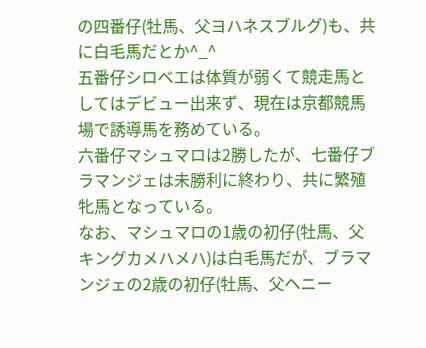の四番仔(牡馬、父ヨハネスブルグ)も、共に白毛馬だとか^_^
五番仔シロベエは体質が弱くて競走馬としてはデビュー出来ず、現在は京都競馬場で誘導馬を務めている。
六番仔マシュマロは2勝したが、七番仔ブラマンジェは未勝利に終わり、共に繁殖牝馬となっている。
なお、マシュマロの1歳の初仔(牡馬、父キングカメハメハ)は白毛馬だが、ブラマンジェの2歳の初仔(牡馬、父ヘニー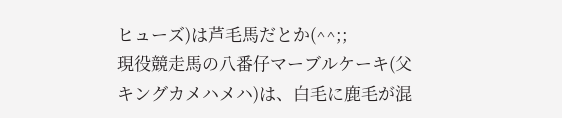ヒューズ)は芦毛馬だとか(^^;;
現役競走馬の八番仔マーブルケーキ(父キングカメハメハ)は、白毛に鹿毛が混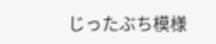じったぶち模様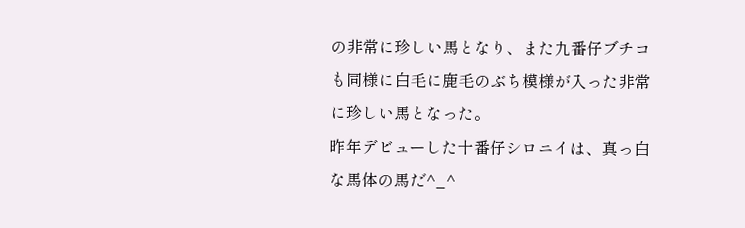の非常に珍しい馬となり、また九番仔ブチコも同様に白毛に鹿毛のぶち模様が入った非常に珍しい馬となった。
昨年デビューした十番仔シロニイは、真っ白な馬体の馬だ^_^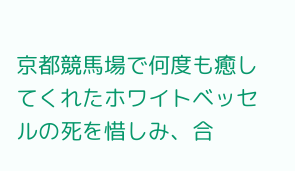京都競馬場で何度も癒してくれたホワイトベッセルの死を惜しみ、合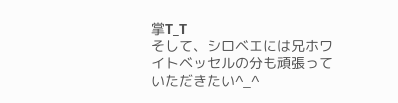掌T_T
そして、シロベエには兄ホワイトベッセルの分も頑張っていただきたい^_^